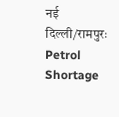नई दिल्ली/रामपुरः Petrol Shortage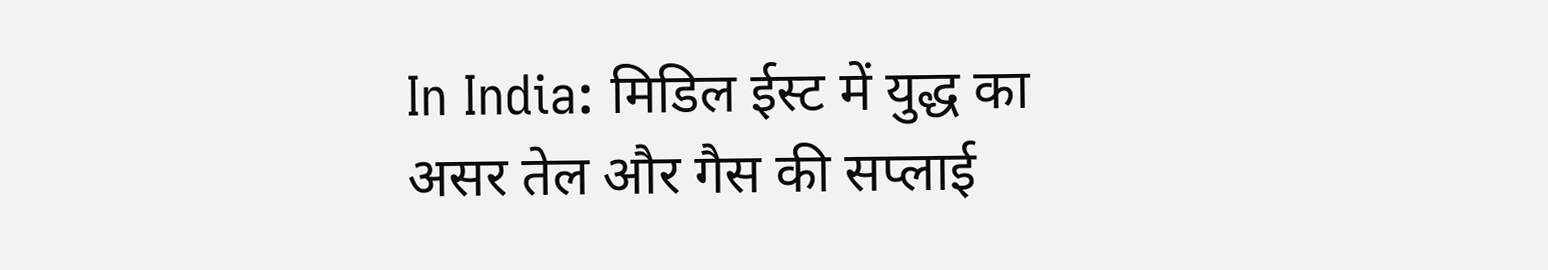In India: मिडिल ईस्ट में युद्ध का असर तेल और गैस की सप्लाई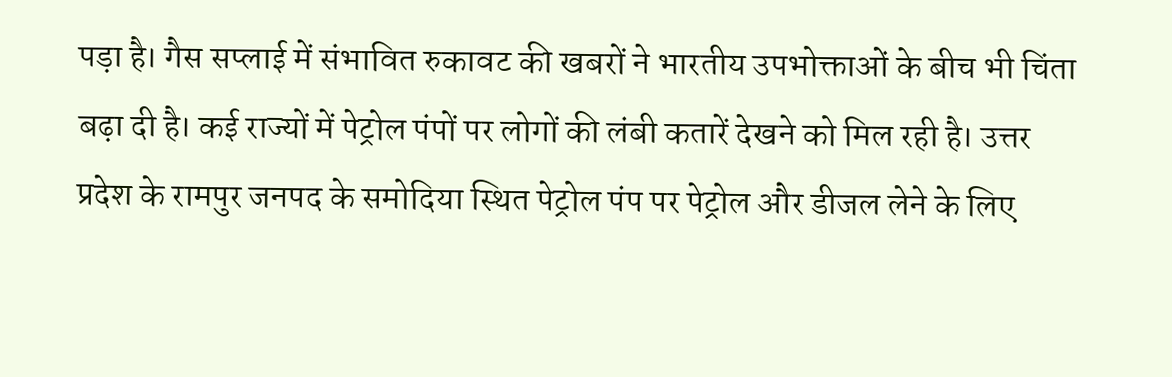पड़ा है। गैस सप्लाई में संभावित रुकावट की खबरों ने भारतीय उपभोक्ताओं के बीच भी चिंता बढ़ा दी है। कई राज्यों में पेट्रोल पंपों पर लोगों की लंबी कतारें देखने को मिल रही है। उत्तर प्रदेश के रामपुर जनपद के समोदिया स्थित पेट्रोल पंप पर पेट्रोल और डीजल लेने के लिए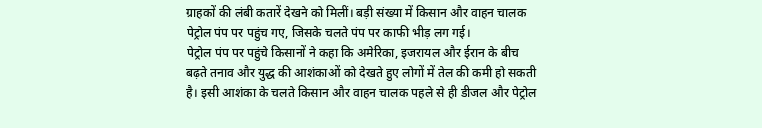ग्राहकों की लंबी कतारें देखने को मिलीं। बड़ी संख्या में किसान और वाहन चालक पेट्रोल पंप पर पहुंच गए, जिसके चलते पंप पर काफी भीड़ लग गई।
पेट्रोल पंप पर पहुंचे किसानों ने कहा कि अमेरिका, इजरायल और ईरान के बीच बढ़ते तनाव और युद्ध की आशंकाओं को देखते हुए लोगों में तेल की कमी हो सकती है। इसी आशंका के चलते किसान और वाहन चालक पहले से ही डीजल और पेट्रोल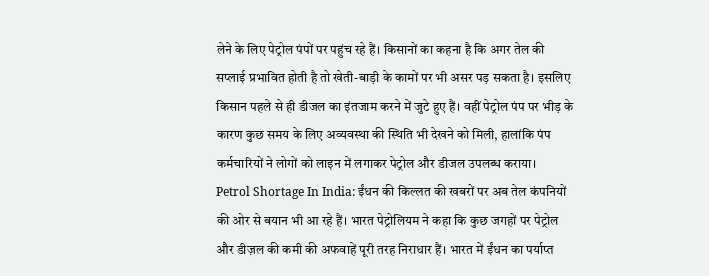लेने के लिए पेट्रोल पंपों पर पहुंच रहे हैं। किसानों का कहना है कि अगर तेल की सप्लाई प्रभावित होती है तो खेती-बाड़ी के कामों पर भी असर पड़ सकता है। इसलिए किसान पहले से ही डीजल का इंतजाम करने में जुटे हुए हैं। वहीं पेट्रोल पंप पर भीड़ के कारण कुछ समय के लिए अव्यवस्था की स्थिति भी देखने को मिली, हालांकि पंप कर्मचारियों ने लोगों को लाइन में लगाकर पेट्रोल और डीजल उपलब्ध कराया।
Petrol Shortage In India: ईंधन की किल्लत की खबरों पर अब तेल कंपनियों की ओर से बयान भी आ रहे हैं। भारत पेट्रोलियम ने कहा कि कुछ जगहों पर पेट्रोल और डीज़ल की कमी की अफवाहें पूरी तरह निराधार हैं। भारत में ईंधन का पर्याप्त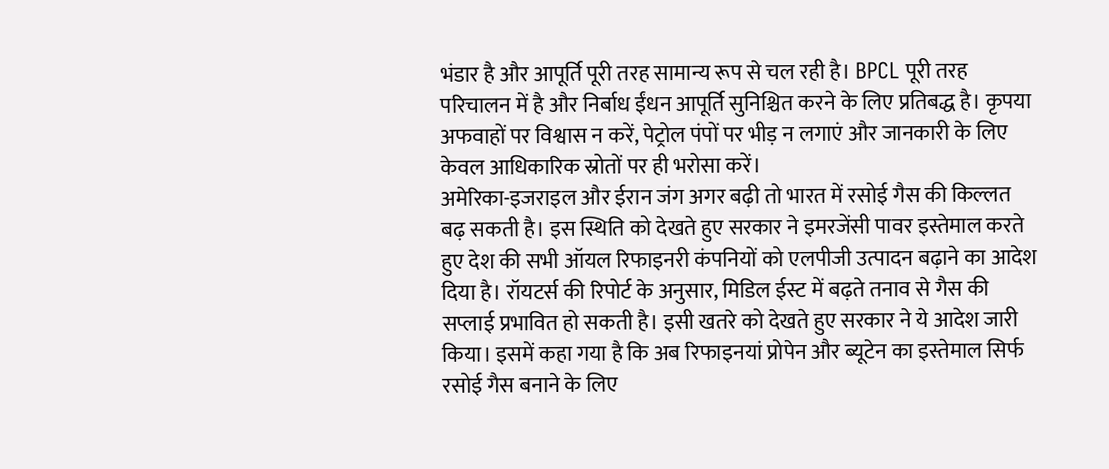भंडार है और आपूर्ति पूरी तरह सामान्य रूप से चल रही है। BPCL पूरी तरह परिचालन में है और निर्बाध ईंधन आपूर्ति सुनिश्चित करने के लिए प्रतिबद्ध है। कृपया अफवाहों पर विश्वास न करें, पेट्रोल पंपों पर भीड़ न लगाएं और जानकारी के लिए केवल आधिकारिक स्रोतों पर ही भरोसा करें।
अमेरिका-इजराइल और ईरान जंग अगर बढ़ी तो भारत में रसोई गैस की किल्लत बढ़ सकती है। इस स्थिति को देखते हुए सरकार ने इमरजेंसी पावर इस्तेमाल करते हुए देश की सभी ऑयल रिफाइनरी कंपनियों को एलपीजी उत्पादन बढ़ाने का आदेश दिया है। रॉयटर्स की रिपोर्ट के अनुसार, मिडिल ईस्ट में बढ़ते तनाव से गैस की सप्लाई प्रभावित हो सकती है। इसी खतरे को देखते हुए सरकार ने ये आदेश जारी किया। इसमें कहा गया है कि अब रिफाइनयां प्रोपेन और ब्यूटेन का इस्तेमाल सिर्फ रसोई गैस बनाने के लिए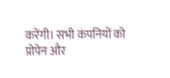करेंगी। सभी कंपनियों को प्रोपेन और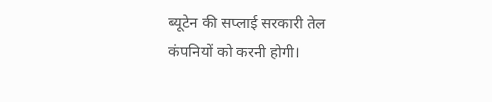ब्यूटेन की सप्लाई सरकारी तेल कंपनियों को करनी होगी।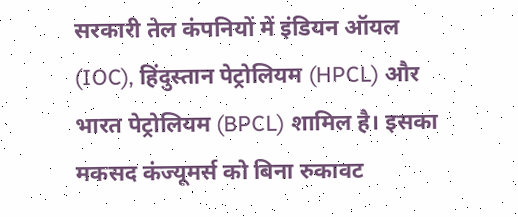सरकारी तेल कंपनियों में इंडियन ऑयल (IOC), हिंदुस्तान पेट्रोलियम (HPCL) और भारत पेट्रोलियम (BPCL) शामिल है। इसका मकसद कंज्यूमर्स को बिना रुकावट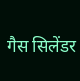गैस सिलेंडर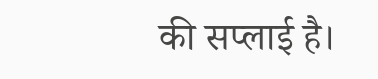की सप्लाई है।